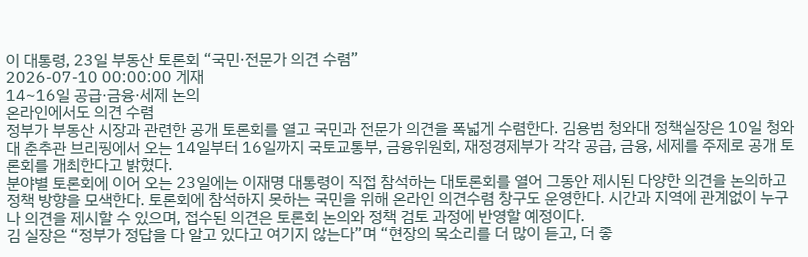이 대통령, 23일 부동산 토론회 “국민·전문가 의견 수렴”
2026-07-10 00:00:00 게재
14~16일 공급·금융·세제 논의
온라인에서도 의견 수렴
정부가 부동산 시장과 관련한 공개 토론회를 열고 국민과 전문가 의견을 폭넓게 수렴한다. 김용범 청와대 정책실장은 10일 청와대 춘추관 브리핑에서 오는 14일부터 16일까지 국토교통부, 금융위원회, 재정경제부가 각각 공급, 금융, 세제를 주제로 공개 토론회를 개최한다고 밝혔다.
분야별 토론회에 이어 오는 23일에는 이재명 대통령이 직접 참석하는 대토론회를 열어 그동안 제시된 다양한 의견을 논의하고 정책 방향을 모색한다. 토론회에 참석하지 못하는 국민을 위해 온라인 의견수렴 창구도 운영한다. 시간과 지역에 관계없이 누구나 의견을 제시할 수 있으며, 접수된 의견은 토론회 논의와 정책 검토 과정에 반영할 예정이다.
김 실장은 “정부가 정답을 다 알고 있다고 여기지 않는다”며 “현장의 목소리를 더 많이 듣고, 더 좋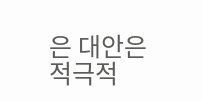은 대안은 적극적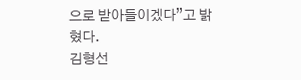으로 받아들이겠다”고 밝혔다.
김형선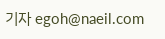기자 egoh@naeil.com